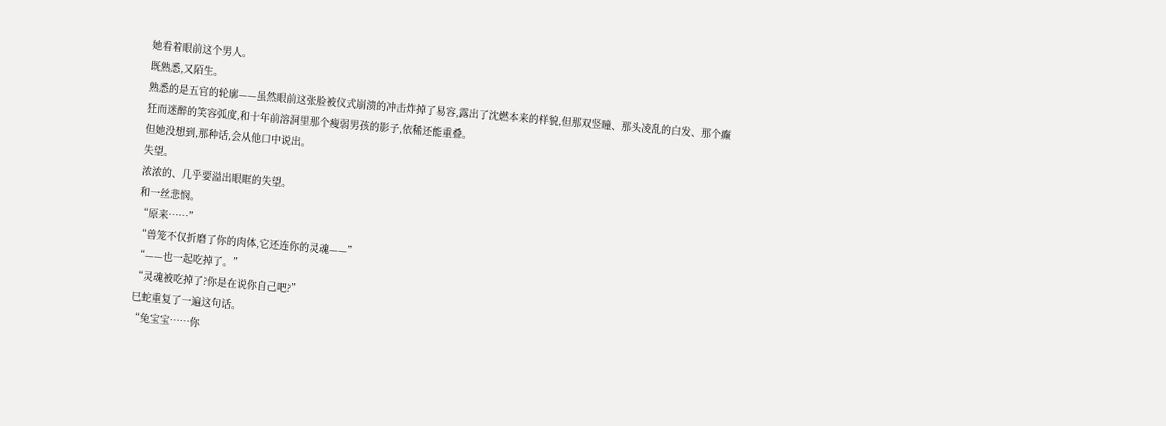她看着眼前这个男人。
既熟悉,又陌生。
熟悉的是五官的轮廓——虽然眼前这张脸被仪式崩溃的冲击炸掉了易容,露出了沈燃本来的样貌,但那双竖瞳、那头凌乱的白发、那个癫狂而迷醉的笑容弧度,和十年前溶洞里那个瘦弱男孩的影子,依稀还能重叠。
但她没想到,那种话,会从他口中说出。
失望。
浓浓的、几乎要溢出眼眶的失望。
和一丝悲悯。
“原来……”
“兽笼不仅折磨了你的肉体,它还连你的灵魂——”
“——也一起吃掉了。”
“灵魂被吃掉了?你是在说你自己吧?”
巳蛇重复了一遍这句话。
“兔宝宝……你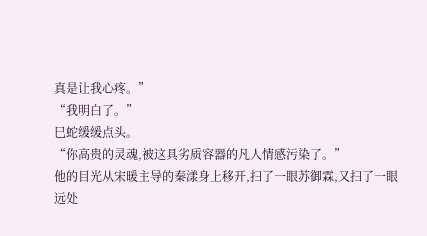真是让我心疼。”
“我明白了。”
巳蛇缓缓点头。
“你高贵的灵魂,被这具劣质容器的凡人情感污染了。”
他的目光从宋暖主导的秦漾身上移开,扫了一眼苏御霖,又扫了一眼远处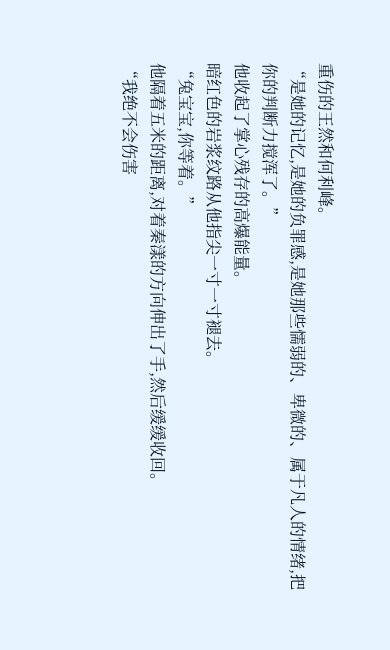重伤的王然和何利峰。
“是她的记忆,是她的负罪感,是她那些懦弱的、卑微的、属于凡人的情绪,把你的判断力搅浑了。”
他收起了掌心残存的高爆能量。
暗红色的岩浆纹路从他指尖一寸一寸褪去。
“兔宝宝,你等着。”
他隔着五米的距离,对着秦漾的方向伸出了手,然后缓缓收回。
“我绝不会伤害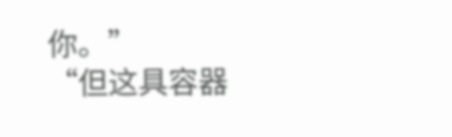你。”
“但这具容器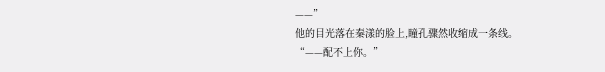——”
他的目光落在秦漾的脸上,瞳孔骤然收缩成一条线。
“——配不上你。”